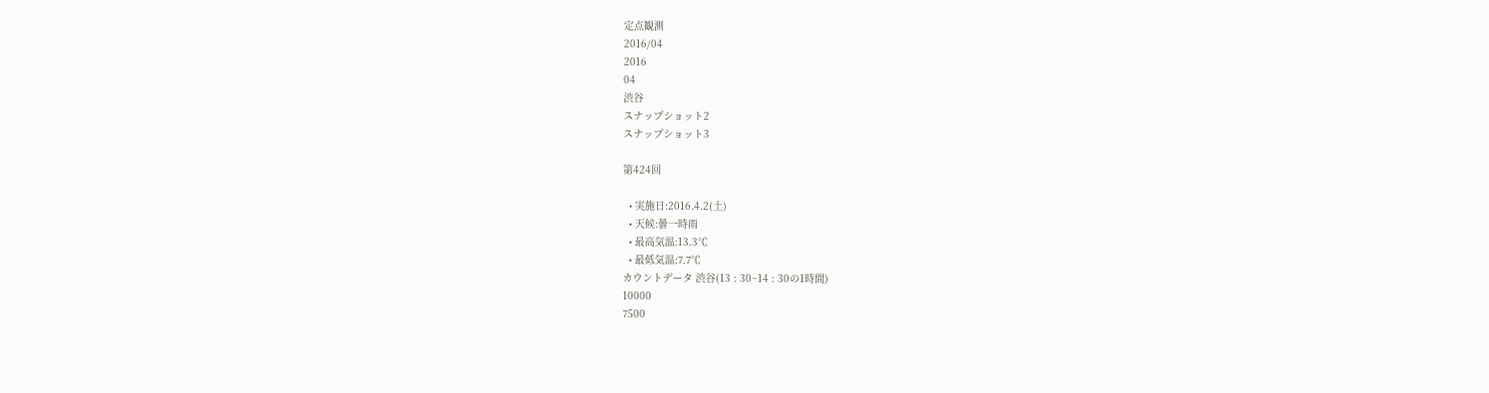定点観測
2016/04
2016
04
渋谷
スナップショット2
スナップショット3

第424回

  • 実施日:2016.4.2(土)
  • 天候:曇一時雨
  • 最高気温:13.3℃
  • 最低気温:7.7℃
カウントデータ 渋谷(13 : 30~14 : 30の1時間)
10000
7500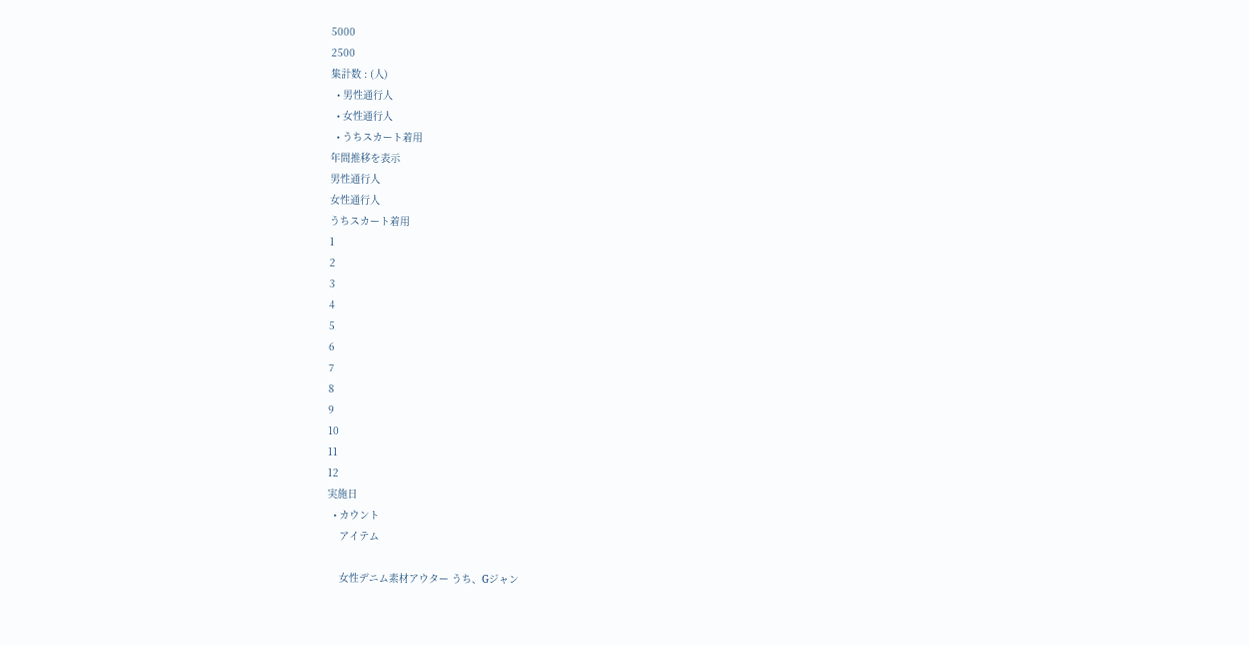5000
2500
集計数 : (人)
  • 男性通行人
  • 女性通行人
  • うちスカート着用
年間推移を表示
男性通行人
女性通行人
うちスカート着用
1
2
3
4
5
6
7
8
9
10
11
12
実施日
  • カウント
    アイテム

    女性デニム素材アウター うち、Gジャン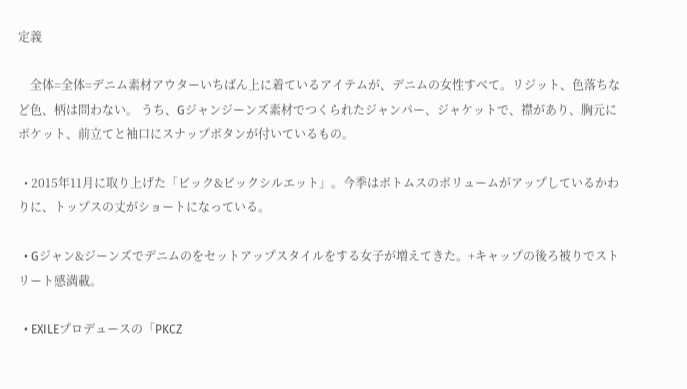定義

    全体=全体=デニム素材アウターいちばん上に着ているアイテムが、デニムの女性すべて。リジット、色落ちなど色、柄は問わない。 うち、Gジャンジーンズ素材でつくられたジャンパー、ジャケットで、襟があり、胸元にポケット、前立てと袖口にスナップボタンが付いているもの。

  • 2015年11月に取り上げた「ビック&ビックシルエット」。今季はボトムスのボリュームがアップしているかわりに、トップスの丈がショートになっている。

  • Gジャン&ジーンズでデニムのをセットアップスタイルをする女子が増えてきた。+キャップの後ろ被りでストリート感満載。

  • EXILEプロデュースの「PKCZ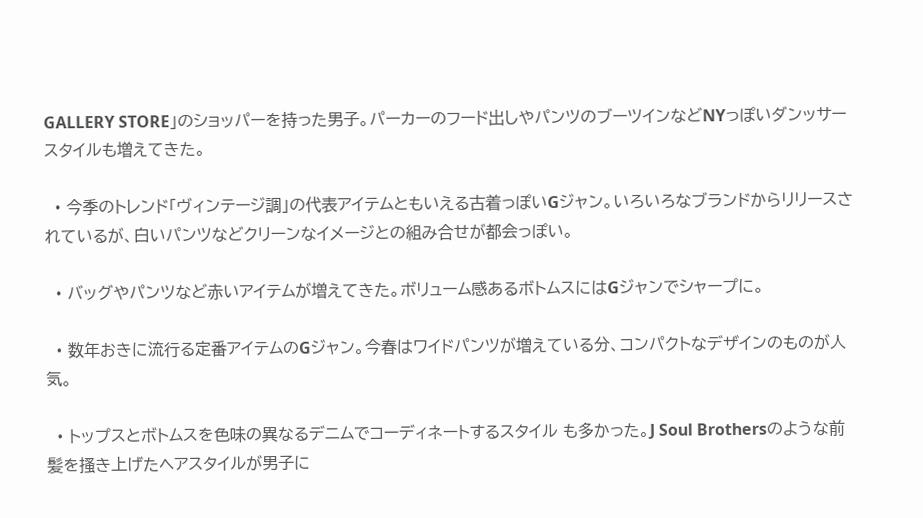GALLERY STORE」のショッパーを持った男子。パーカーのフード出しやパンツのブーツインなどNYっぽいダンッサースタイルも増えてきた。

  • 今季のトレンド「ヴィンテージ調」の代表アイテムともいえる古着っぽいGジャン。いろいろなブランドからリリースされているが、白いパンツなどクリーンなイメージとの組み合せが都会っぽい。

  • バッグやパンツなど赤いアイテムが増えてきた。ボリューム感あるボトムスにはGジャンでシャープに。

  • 数年おきに流行る定番アイテムのGジャン。今春はワイドパンツが増えている分、コンパクトなデザインのものが人気。

  • トップスとボトムスを色味の異なるデニムでコーディネートするスタイル も多かった。J Soul Brothersのような前髪を搔き上げたヘアスタイルが男子に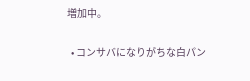増加中。

  • コンサバになりがちな白パン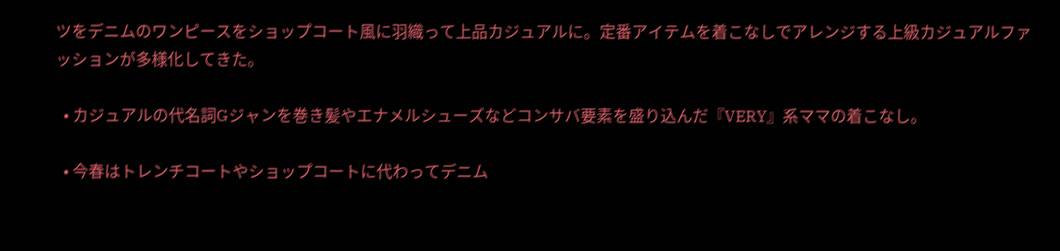ツをデニムのワンピースをショップコート風に羽織って上品カジュアルに。定番アイテムを着こなしでアレンジする上級カジュアルファッションが多様化してきた。

  • カジュアルの代名詞Gジャンを巻き髪やエナメルシューズなどコンサバ要素を盛り込んだ『VERY』系ママの着こなし。

  • 今春はトレンチコートやショップコートに代わってデニム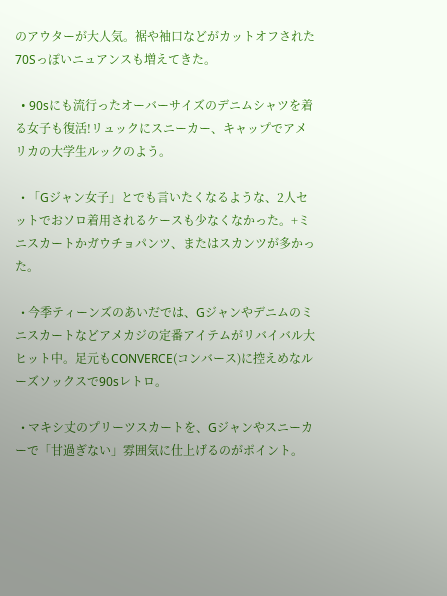のアウターが大人気。裾や袖口などがカットオフされた70Sっぽいニュアンスも増えてきた。

  • 90sにも流行ったオーバーサイズのデニムシャツを着る女子も復活!リュックにスニーカー、キャップでアメリカの大学生ルックのよう。

  • 「Gジャン女子」とでも言いたくなるような、2人セットでおソロ着用されるケースも少なくなかった。+ミニスカートかガウチョパンツ、またはスカンツが多かった。

  • 今季ティーンズのあいだでは、Gジャンやデニムのミニスカートなどアメカジの定番アイテムがリバイバル大ヒット中。足元もCONVERCE(コンバース)に控えめなルーズソックスで90sレトロ。

  • マキシ丈のプリーツスカートを、Gジャンやスニーカーで「甘過ぎない」雰囲気に仕上げるのがポイント。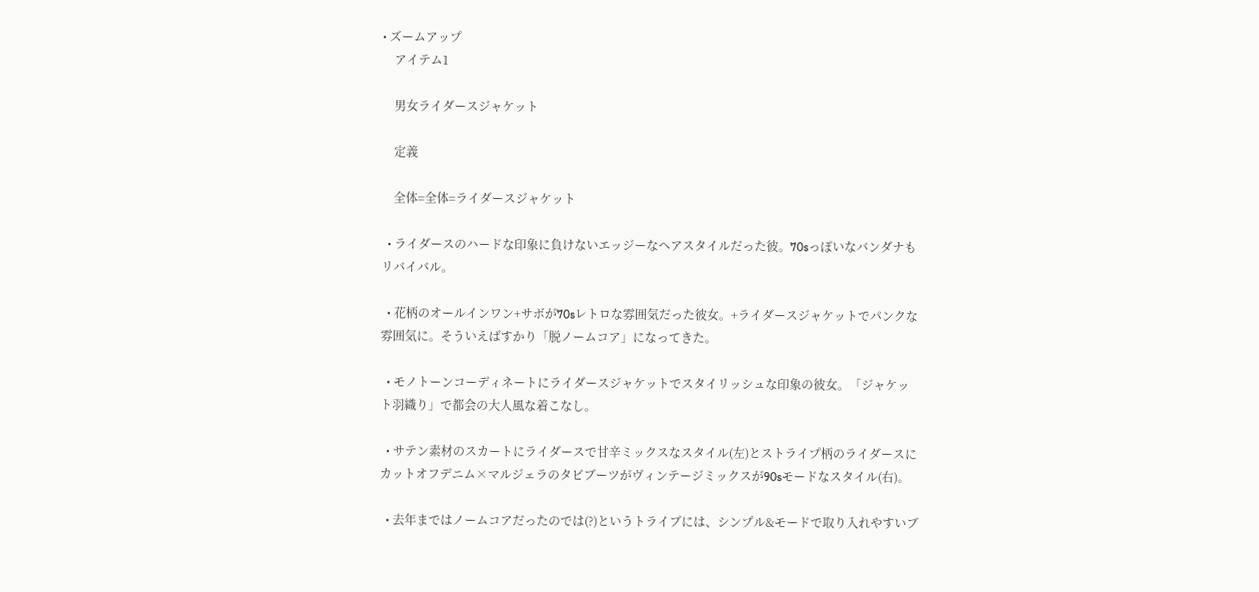• ズームアップ
    アイテム1

    男女ライダースジャケット

    定義

    全体=全体=ライダースジャケット

  • ライダースのハードな印象に負けないエッジーなヘアスタイルだった彼。70sっぽいなバンダナもリバイバル。

  • 花柄のオールインワン+サボが70sレトロな雰囲気だった彼女。+ライダースジャケットでパンクな雰囲気に。そういえばすかり「脱ノームコア」になってきた。

  • モノトーンコーディネートにライダースジャケットでスタイリッシュな印象の彼女。「ジャケット羽織り」で都会の大人風な着こなし。

  • サテン素材のスカートにライダースで甘辛ミックスなスタイル(左)とストライプ柄のライダースにカットオフデニム×マルジェラのタビブーツがヴィンテージミックスが90sモードなスタイル(右)。

  • 去年まではノームコアだったのでは(?)というトライブには、シンプル&モードで取り入れやすいブ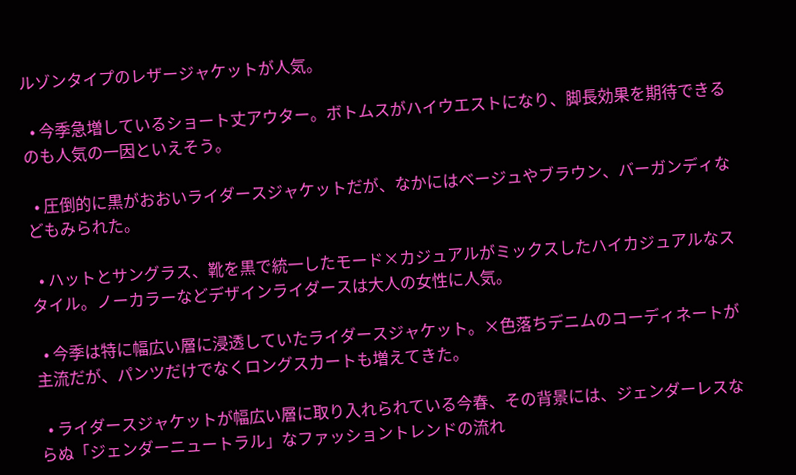ルゾンタイプのレザージャケットが人気。

  • 今季急増しているショート丈アウター。ボトムスがハイウエストになり、脚長効果を期待できるのも人気の一因といえそう。

  • 圧倒的に黒がおおいライダースジャケットだが、なかにはベージュやブラウン、バーガンディなどもみられた。

  • ハットとサングラス、靴を黒で統一したモード×カジュアルがミックスしたハイカジュアルなスタイル。ノーカラーなどデザインライダースは大人の女性に人気。

  • 今季は特に幅広い層に浸透していたライダースジャケット。×色落ちデニムのコーディネートが主流だが、パンツだけでなくロングスカートも増えてきた。

  • ライダースジャケットが幅広い層に取り入れられている今春、その背景には、ジェンダーレスならぬ「ジェンダーニュートラル」なファッショントレンドの流れ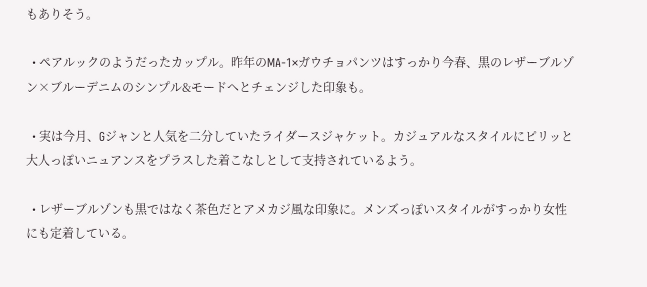もありそう。

  • ペアルックのようだったカップル。昨年のMA-1×ガウチョパンツはすっかり今春、黒のレザーブルゾン×ブルーデニムのシンプル&モードへとチェンジした印象も。

  • 実は今月、Gジャンと人気を二分していたライダースジャケット。カジュアルなスタイルにピリッと大人っぽいニュアンスをプラスした着こなしとして支持されているよう。

  • レザーブルゾンも黒ではなく茶色だとアメカジ風な印象に。メンズっぽいスタイルがすっかり女性にも定着している。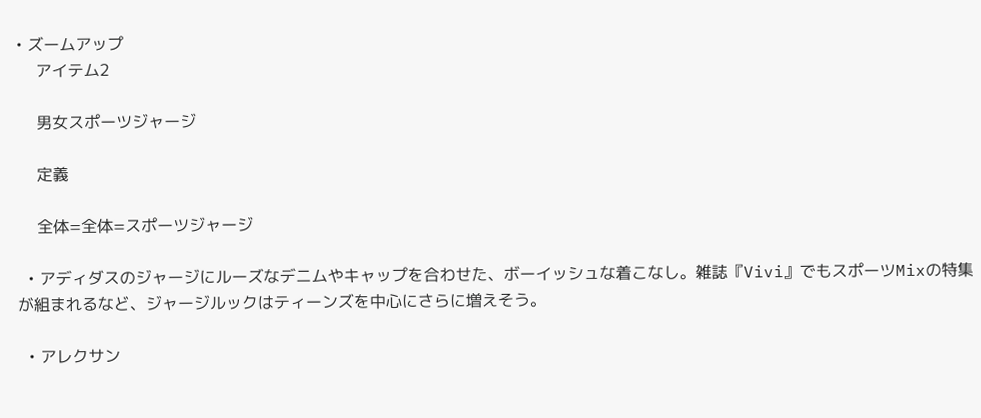• ズームアップ
    アイテム2

    男女スポーツジャージ

    定義

    全体=全体=スポーツジャージ

  • アディダスのジャージにルーズなデニムやキャップを合わせた、ボーイッシュな着こなし。雑誌『Vivi』でもスポーツMixの特集が組まれるなど、ジャージルックはティーンズを中心にさらに増えそう。

  • アレクサン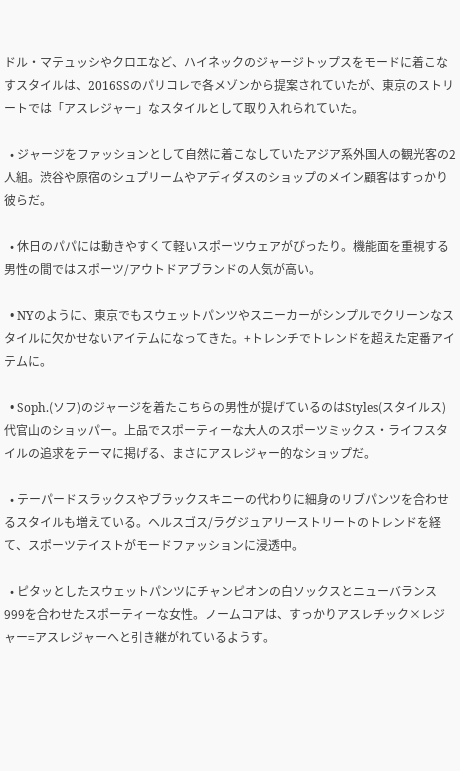ドル・マテュッシやクロエなど、ハイネックのジャージトップスをモードに着こなすスタイルは、2016SSのパリコレで各メゾンから提案されていたが、東京のストリートでは「アスレジャー」なスタイルとして取り入れられていた。

  • ジャージをファッションとして自然に着こなしていたアジア系外国人の観光客の2人組。渋谷や原宿のシュプリームやアディダスのショップのメイン顧客はすっかり彼らだ。

  • 休日のパパには動きやすくて軽いスポーツウェアがぴったり。機能面を重視する男性の間ではスポーツ/アウトドアブランドの人気が高い。

  • NYのように、東京でもスウェットパンツやスニーカーがシンプルでクリーンなスタイルに欠かせないアイテムになってきた。+トレンチでトレンドを超えた定番アイテムに。

  • Soph.(ソフ)のジャージを着たこちらの男性が提げているのはStyles(スタイルス)代官山のショッパー。上品でスポーティーな大人のスポーツミックス・ライフスタイルの追求をテーマに掲げる、まさにアスレジャー的なショップだ。

  • テーパードスラックスやブラックスキニーの代わりに細身のリブパンツを合わせるスタイルも増えている。ヘルスゴス/ラグジュアリーストリートのトレンドを経て、スポーツテイストがモードファッションに浸透中。

  • ピタッとしたスウェットパンツにチャンピオンの白ソックスとニューバランス999を合わせたスポーティーな女性。ノームコアは、すっかりアスレチック×レジャー=アスレジャーへと引き継がれているようす。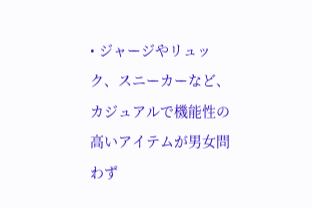• ジャージやリュック、スニーカーなど、カジュアルで機能性の高いアイテムが男女問わず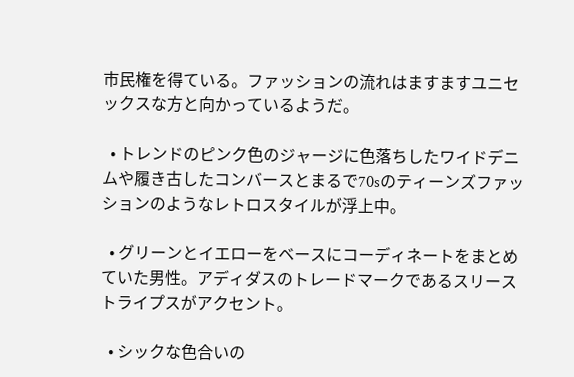市民権を得ている。ファッションの流れはますますユニセックスな方と向かっているようだ。

  • トレンドのピンク色のジャージに色落ちしたワイドデニムや履き古したコンバースとまるで70sのティーンズファッションのようなレトロスタイルが浮上中。

  • グリーンとイエローをベースにコーディネートをまとめていた男性。アディダスのトレードマークであるスリーストライプスがアクセント。

  • シックな色合いの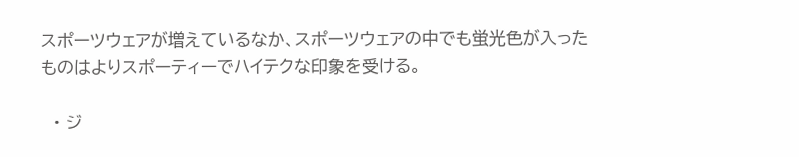スポーツウェアが増えているなか、スポーツウェアの中でも蛍光色が入ったものはよりスポーティーでハイテクな印象を受ける。

  • ジ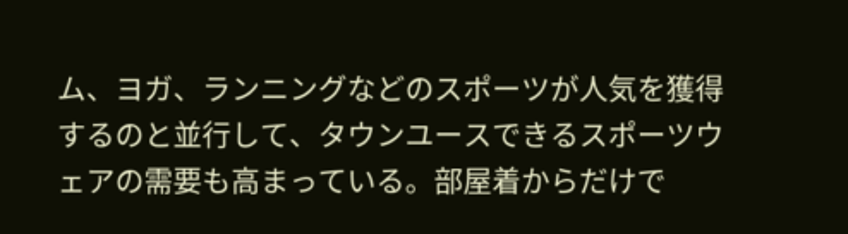ム、ヨガ、ランニングなどのスポーツが人気を獲得するのと並行して、タウンユースできるスポーツウェアの需要も高まっている。部屋着からだけで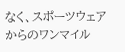なく、スポーツウェアからのワンマイル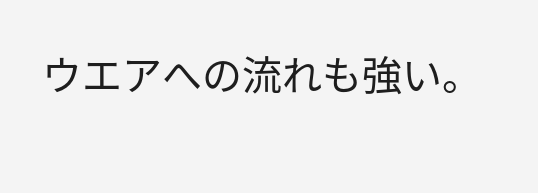ウエアへの流れも強い。